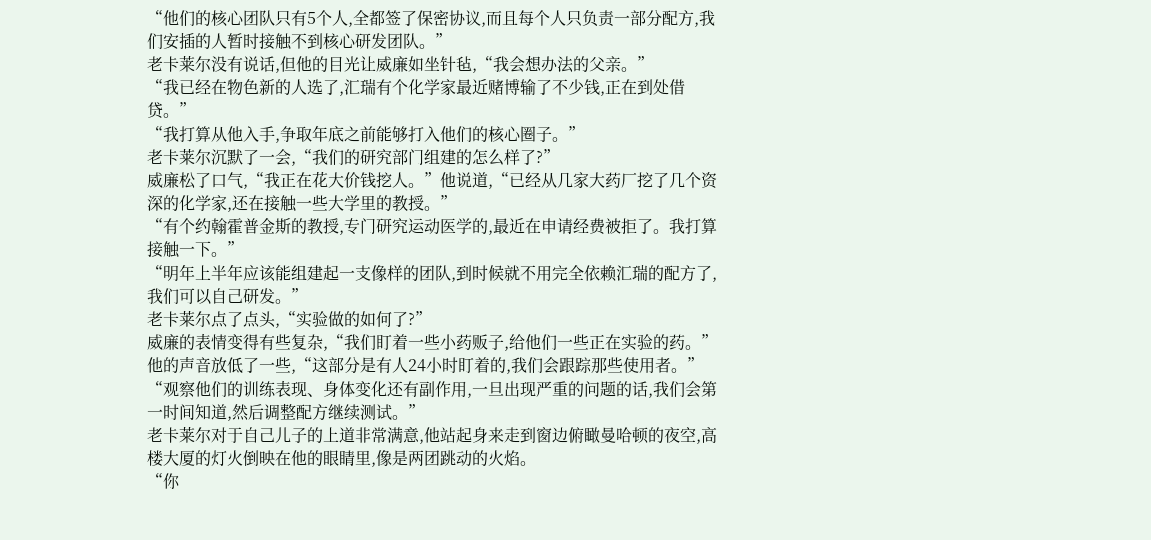“他们的核心团队只有5个人,全都签了保密协议,而且每个人只负责一部分配方,我们安插的人暂时接触不到核心研发团队。”
老卡莱尔没有说话,但他的目光让威廉如坐针毡,“我会想办法的父亲。”
“我已经在物色新的人选了,汇瑞有个化学家最近赌博输了不少钱,正在到处借贷。”
“我打算从他入手,争取年底之前能够打入他们的核心圈子。”
老卡莱尔沉默了一会,“我们的研究部门组建的怎么样了?”
威廉松了口气,“我正在花大价钱挖人。”他说道,“已经从几家大药厂挖了几个资深的化学家,还在接触一些大学里的教授。”
“有个约翰霍普金斯的教授,专门研究运动医学的,最近在申请经费被拒了。我打算接触一下。”
“明年上半年应该能组建起一支像样的团队,到时候就不用完全依赖汇瑞的配方了,我们可以自己研发。”
老卡莱尔点了点头,“实验做的如何了?”
威廉的表情变得有些复杂,“我们盯着一些小药贩子,给他们一些正在实验的药。”
他的声音放低了一些,“这部分是有人24小时盯着的,我们会跟踪那些使用者。”
“观察他们的训练表现、身体变化还有副作用,一旦出现严重的问题的话,我们会第一时间知道,然后调整配方继续测试。”
老卡莱尔对于自己儿子的上道非常满意,他站起身来走到窗边俯瞰曼哈顿的夜空,高楼大厦的灯火倒映在他的眼睛里,像是两团跳动的火焰。
“你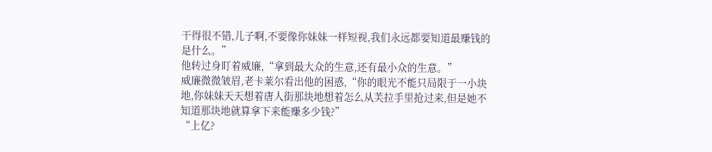干得很不错,儿子啊,不要像你妹妹一样短视,我们永远都要知道最赚钱的是什么。”
他转过身盯着威廉,“拿到最大众的生意,还有最小众的生意。”
威廉微微皱眉,老卡莱尔看出他的困惑,“你的眼光不能只局限于一小块地,你妹妹天天想着唐人街那块地想着怎么从芙拉手里抢过来,但是她不知道那块地就算拿下来能赚多少钱?”
“上亿?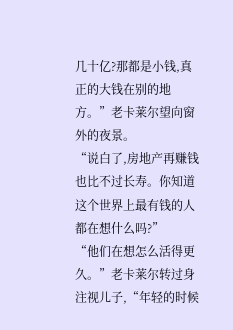几十亿?那都是小钱,真正的大钱在别的地方。”老卡莱尔望向窗外的夜景。
“说白了,房地产再赚钱也比不过长寿。你知道这个世界上最有钱的人都在想什么吗?”
“他们在想怎么活得更久。”老卡莱尔转过身注视儿子,“年轻的时候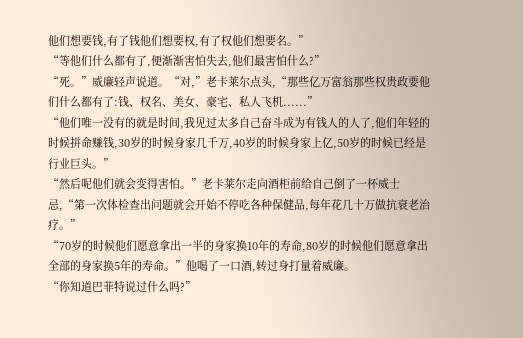他们想要钱,有了钱他们想要权,有了权他们想要名。”
“等他们什么都有了,便渐渐害怕失去,他们最害怕什么?”
“死。”威廉轻声说道。“对,”老卡莱尔点头,“那些亿万富翁那些权贵政要他们什么都有了:钱、权名、美女、豪宅、私人飞机......”
“他们唯一没有的就是时间,我见过太多自己奋斗成为有钱人的人了,他们年轻的时候拼命赚钱,30岁的时候身家几千万,40岁的时候身家上亿,50岁的时候已经是行业巨头。”
“然后呢他们就会变得害怕。”老卡莱尔走向酒柜前给自己倒了一杯威士忌,“第一次体检查出问题就会开始不停吃各种保健品,每年花几十万做抗衰老治疗。”
“70岁的时候他们愿意拿出一半的身家换10年的寿命,80岁的时候他们愿意拿出全部的身家换5年的寿命。”他喝了一口酒,转过身打量着威廉。
“你知道巴菲特说过什么吗?”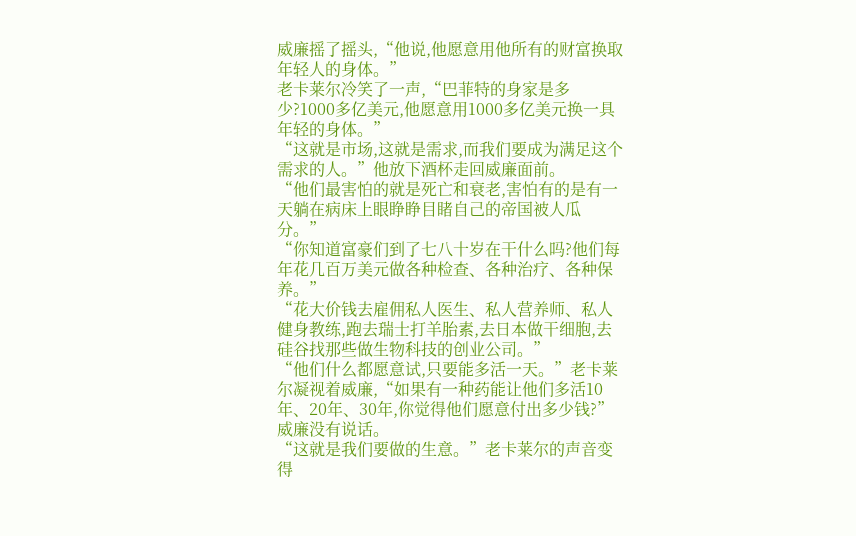威廉摇了摇头,“他说,他愿意用他所有的财富换取年轻人的身体。”
老卡莱尔冷笑了一声,“巴菲特的身家是多少?1000多亿美元,他愿意用1000多亿美元换一具年轻的身体。”
“这就是市场,这就是需求,而我们要成为满足这个需求的人。”他放下酒杯走回威廉面前。
“他们最害怕的就是死亡和衰老,害怕有的是有一天躺在病床上眼睁睁目睹自己的帝国被人瓜分。”
“你知道富豪们到了七八十岁在干什么吗?他们每年花几百万美元做各种检查、各种治疗、各种保养。”
“花大价钱去雇佣私人医生、私人营养师、私人健身教练,跑去瑞士打羊胎素,去日本做干细胞,去硅谷找那些做生物科技的创业公司。”
“他们什么都愿意试,只要能多活一天。”老卡莱尔凝视着威廉,“如果有一种药能让他们多活10年、20年、30年,你觉得他们愿意付出多少钱?”
威廉没有说话。
“这就是我们要做的生意。”老卡莱尔的声音变得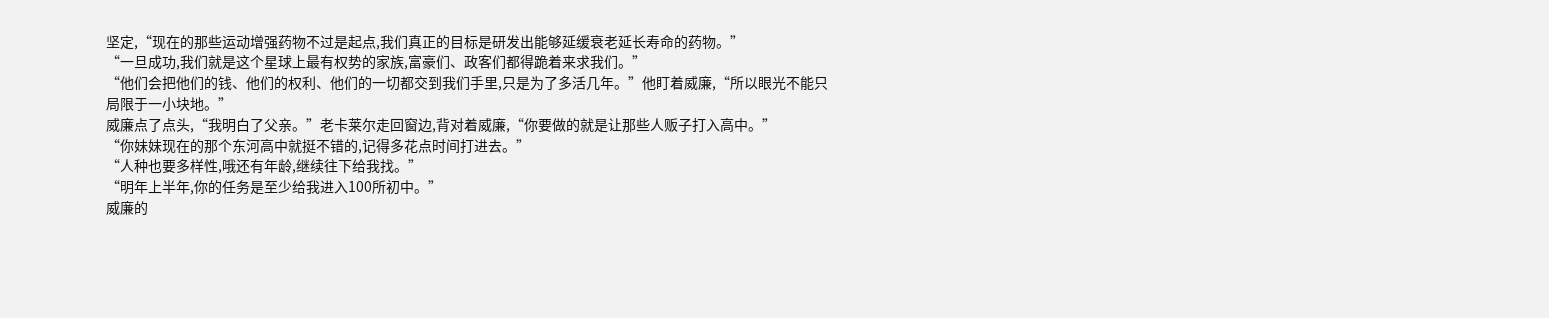坚定,“现在的那些运动增强药物不过是起点,我们真正的目标是研发出能够延缓衰老延长寿命的药物。”
“一旦成功,我们就是这个星球上最有权势的家族,富豪们、政客们都得跪着来求我们。”
“他们会把他们的钱、他们的权利、他们的一切都交到我们手里,只是为了多活几年。”他盯着威廉,“所以眼光不能只局限于一小块地。”
威廉点了点头,“我明白了父亲。”老卡莱尔走回窗边,背对着威廉,“你要做的就是让那些人贩子打入高中。”
“你妹妹现在的那个东河高中就挺不错的,记得多花点时间打进去。”
“人种也要多样性,哦还有年龄,继续往下给我找。”
“明年上半年,你的任务是至少给我进入100所初中。”
威廉的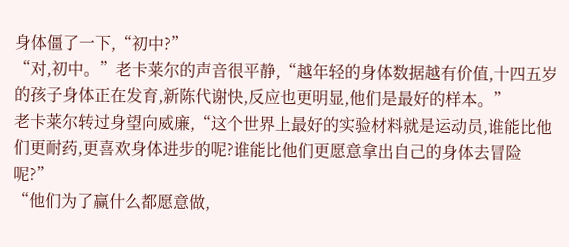身体僵了一下,“初中?”
“对,初中。”老卡莱尔的声音很平静,“越年轻的身体数据越有价值,十四五岁的孩子身体正在发育,新陈代谢快,反应也更明显,他们是最好的样本。”
老卡莱尔转过身望向威廉,“这个世界上最好的实验材料就是运动员,谁能比他们更耐药,更喜欢身体进步的呢?谁能比他们更愿意拿出自己的身体去冒险呢?”
“他们为了赢什么都愿意做,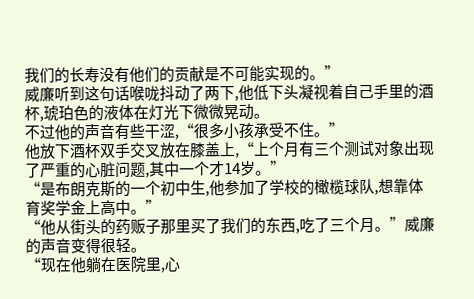我们的长寿没有他们的贡献是不可能实现的。”
威廉听到这句话喉咙抖动了两下,他低下头凝视着自己手里的酒杯,琥珀色的液体在灯光下微微晃动。
不过他的声音有些干涩,“很多小孩承受不住。”
他放下酒杯双手交叉放在膝盖上,“上个月有三个测试对象出现了严重的心脏问题,其中一个才14岁。”
“是布朗克斯的一个初中生,他参加了学校的橄榄球队,想靠体育奖学金上高中。”
“他从街头的药贩子那里买了我们的东西,吃了三个月。”威廉的声音变得很轻。
“现在他躺在医院里,心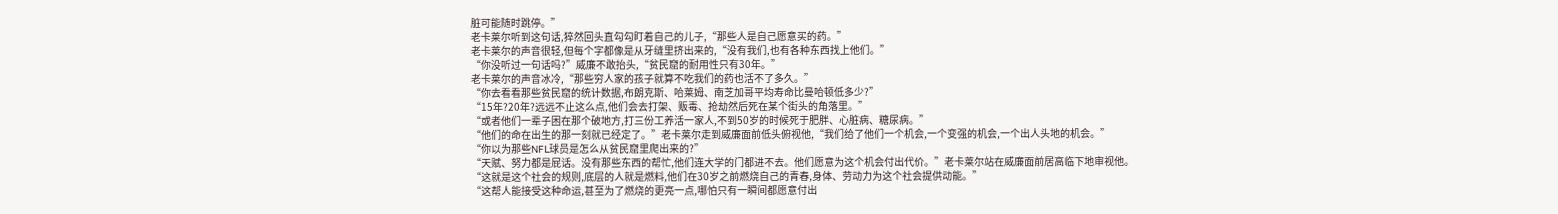脏可能随时跳停。”
老卡莱尔听到这句话,猝然回头直勾勾盯着自己的儿子,“那些人是自己愿意买的药。”
老卡莱尔的声音很轻,但每个字都像是从牙缝里挤出来的,“没有我们,也有各种东西找上他们。”
“你没听过一句话吗?”威廉不敢抬头,“贫民窟的耐用性只有30年。”
老卡莱尔的声音冰冷,“那些穷人家的孩子就算不吃我们的药也活不了多久。”
“你去看看那些贫民窟的统计数据,布朗克斯、哈莱姆、南芝加哥平均寿命比曼哈顿低多少?”
“15年?20年?远远不止这么点,他们会去打架、贩毒、抢劫然后死在某个街头的角落里。”
“或者他们一辈子困在那个破地方,打三份工养活一家人,不到50岁的时候死于肥胖、心脏病、糖尿病。”
“他们的命在出生的那一刻就已经定了。”老卡莱尔走到威廉面前低头俯视他,“我们给了他们一个机会,一个变强的机会,一个出人头地的机会。”
“你以为那些NFL球员是怎么从贫民窟里爬出来的?”
“天赋、努力都是屁话。没有那些东西的帮忙,他们连大学的门都进不去。他们愿意为这个机会付出代价。”老卡莱尔站在威廉面前居高临下地审视他。
“这就是这个社会的规则,底层的人就是燃料,他们在30岁之前燃烧自己的青春,身体、劳动力为这个社会提供动能。”
“这帮人能接受这种命运,甚至为了燃烧的更亮一点,哪怕只有一瞬间都愿意付出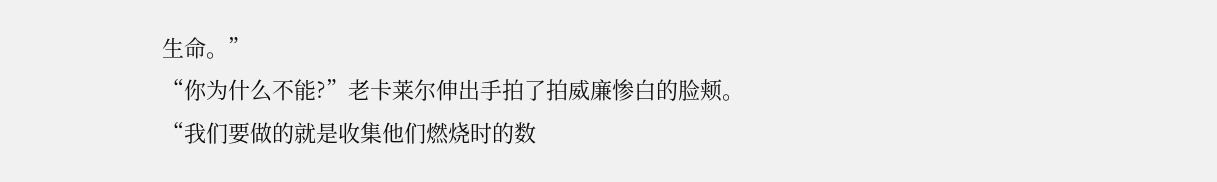生命。”
“你为什么不能?”老卡莱尔伸出手拍了拍威廉惨白的脸颊。
“我们要做的就是收集他们燃烧时的数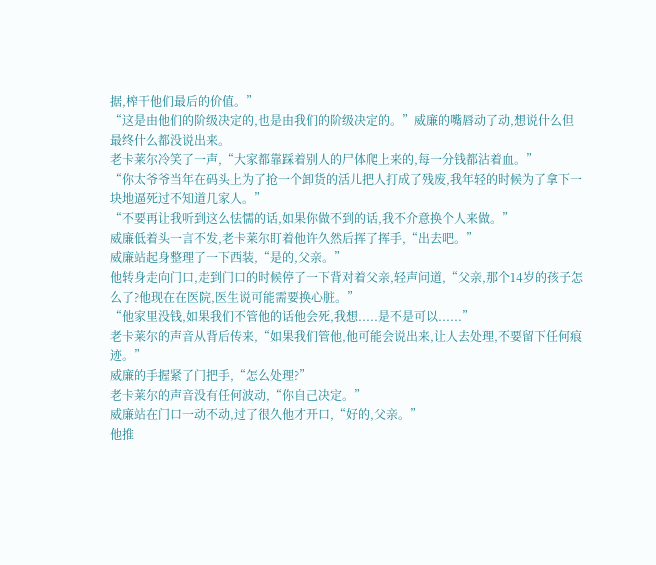据,榨干他们最后的价值。”
“这是由他们的阶级决定的,也是由我们的阶级决定的。”威廉的嘴唇动了动,想说什么但最终什么都没说出来。
老卡莱尔冷笑了一声,“大家都靠踩着别人的尸体爬上来的,每一分钱都沾着血。”
“你太爷爷当年在码头上为了抢一个卸货的活儿把人打成了残废,我年轻的时候为了拿下一块地逼死过不知道几家人。”
“不要再让我听到这么怯懦的话,如果你做不到的话,我不介意换个人来做。”
威廉低着头一言不发,老卡莱尔盯着他许久然后挥了挥手,“出去吧。”
威廉站起身整理了一下西装,“是的,父亲。”
他转身走向门口,走到门口的时候停了一下背对着父亲,轻声问道,“父亲,那个14岁的孩子怎么了?他现在在医院,医生说可能需要换心脏。”
“他家里没钱,如果我们不管他的话他会死,我想.....是不是可以......”
老卡莱尔的声音从背后传来,“如果我们管他,他可能会说出来,让人去处理,不要留下任何痕迹。”
威廉的手握紧了门把手,“怎么处理?”
老卡莱尔的声音没有任何波动,“你自己决定。”
威廉站在门口一动不动,过了很久他才开口,“好的,父亲。”
他推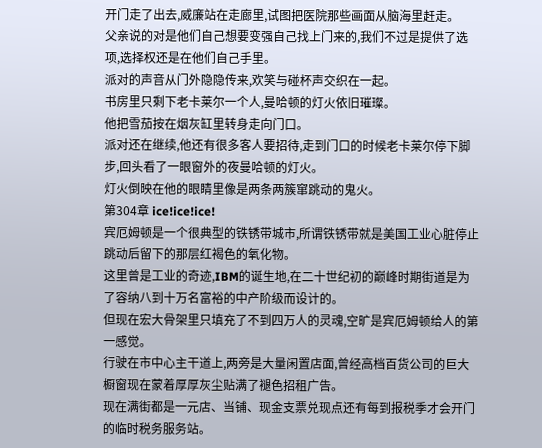开门走了出去,威廉站在走廊里,试图把医院那些画面从脑海里赶走。
父亲说的对是他们自己想要变强自己找上门来的,我们不过是提供了选项,选择权还是在他们自己手里。
派对的声音从门外隐隐传来,欢笑与碰杯声交织在一起。
书房里只剩下老卡莱尔一个人,曼哈顿的灯火依旧璀璨。
他把雪茄按在烟灰缸里转身走向门口。
派对还在继续,他还有很多客人要招待,走到门口的时候老卡莱尔停下脚步,回头看了一眼窗外的夜曼哈顿的灯火。
灯火倒映在他的眼睛里像是两条两簇窜跳动的鬼火。
第304章 ice!ice!ice!
宾厄姆顿是一个很典型的铁锈带城市,所谓铁锈带就是美国工业心脏停止跳动后留下的那层红褐色的氧化物。
这里曾是工业的奇迹,IBM的诞生地,在二十世纪初的巅峰时期街道是为了容纳八到十万名富裕的中产阶级而设计的。
但现在宏大骨架里只填充了不到四万人的灵魂,空旷是宾厄姆顿给人的第一感觉。
行驶在市中心主干道上,两旁是大量闲置店面,曾经高档百货公司的巨大橱窗现在蒙着厚厚灰尘贴满了褪色招租广告。
现在满街都是一元店、当铺、现金支票兑现点还有每到报税季才会开门的临时税务服务站。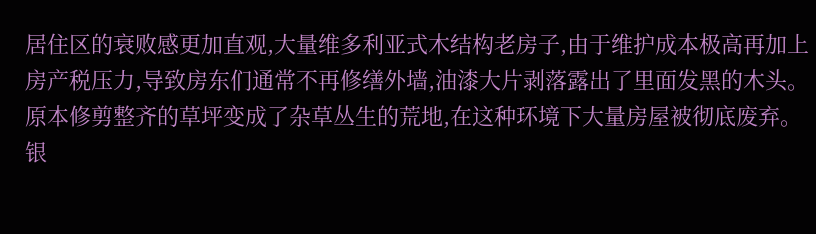居住区的衰败感更加直观,大量维多利亚式木结构老房子,由于维护成本极高再加上房产税压力,导致房东们通常不再修缮外墙,油漆大片剥落露出了里面发黑的木头。
原本修剪整齐的草坪变成了杂草丛生的荒地,在这种环境下大量房屋被彻底废弃。
银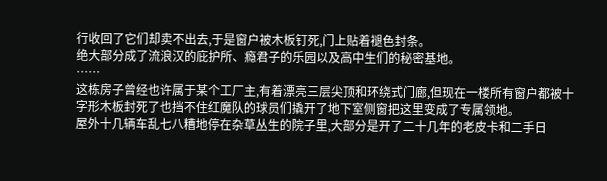行收回了它们却卖不出去,于是窗户被木板钉死,门上贴着褪色封条。
绝大部分成了流浪汉的庇护所、瘾君子的乐园以及高中生们的秘密基地。
……
这栋房子曾经也许属于某个工厂主,有着漂亮三层尖顶和环绕式门廊,但现在一楼所有窗户都被十字形木板封死了也挡不住红魔队的球员们撬开了地下室侧窗把这里变成了专属领地。
屋外十几辆车乱七八糟地停在杂草丛生的院子里,大部分是开了二十几年的老皮卡和二手日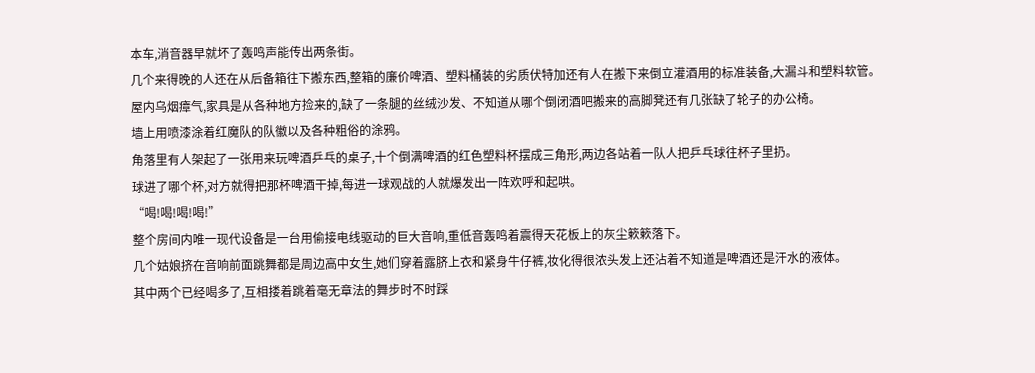本车,消音器早就坏了轰鸣声能传出两条街。
几个来得晚的人还在从后备箱往下搬东西,整箱的廉价啤酒、塑料桶装的劣质伏特加还有人在搬下来倒立灌酒用的标准装备,大漏斗和塑料软管。
屋内乌烟瘴气,家具是从各种地方捡来的,缺了一条腿的丝绒沙发、不知道从哪个倒闭酒吧搬来的高脚凳还有几张缺了轮子的办公椅。
墙上用喷漆涂着红魔队的队徽以及各种粗俗的涂鸦。
角落里有人架起了一张用来玩啤酒乒乓的桌子,十个倒满啤酒的红色塑料杯摆成三角形,两边各站着一队人把乒乓球往杯子里扔。
球进了哪个杯,对方就得把那杯啤酒干掉,每进一球观战的人就爆发出一阵欢呼和起哄。
“喝!喝!喝!喝!”
整个房间内唯一现代设备是一台用偷接电线驱动的巨大音响,重低音轰鸣着震得天花板上的灰尘簌簌落下。
几个姑娘挤在音响前面跳舞都是周边高中女生,她们穿着露脐上衣和紧身牛仔裤,妆化得很浓头发上还沾着不知道是啤酒还是汗水的液体。
其中两个已经喝多了,互相搂着跳着毫无章法的舞步时不时踩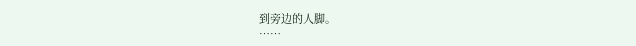到旁边的人脚。
……